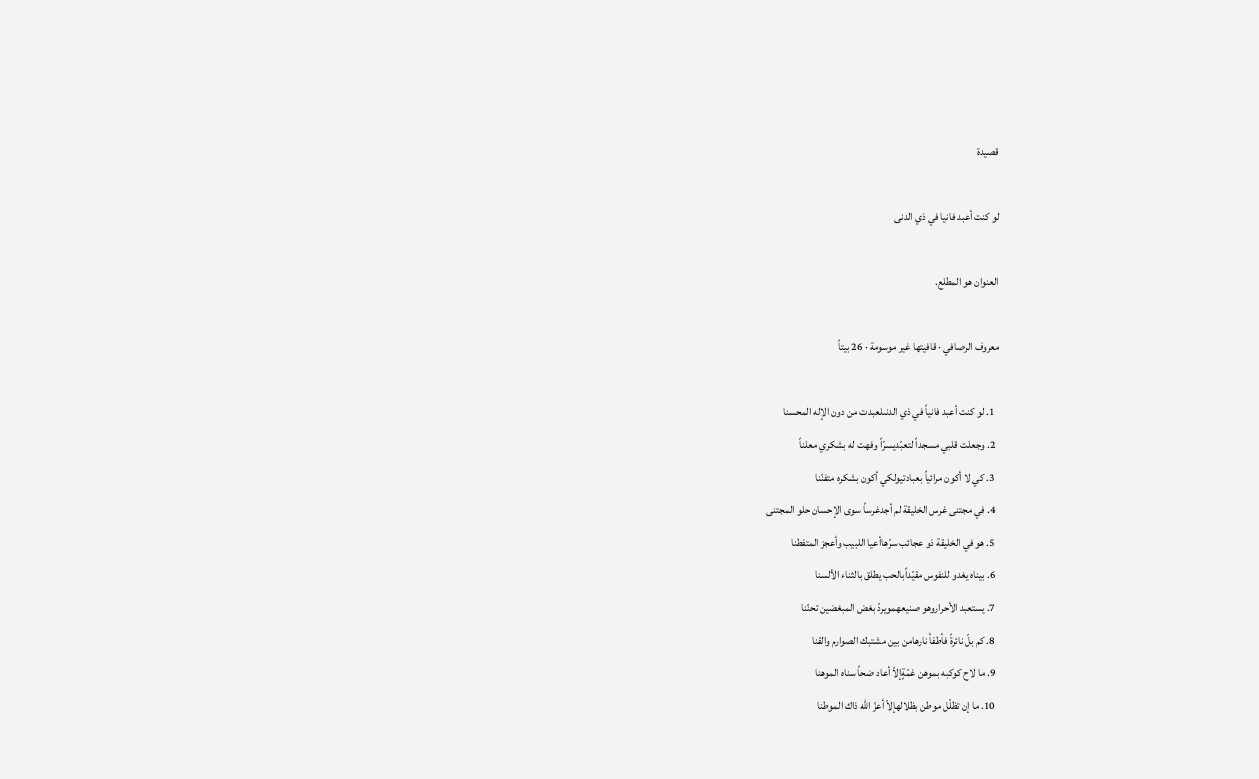قصيدة

لو كنت أعبد فانيا في ذي الدنى

العنوان هو المطلع.

معروف الرصافي · قافيتها غير موسومة · 26 بيتاً

  1. لو كنت أعبد فانياً في ذي الدنىلعبدت من دون الإله المحسنا
  2. وجعلت قلبي مسجداً لتعبّديسرّاً وفهت له بشكري معلناً
  3. كي لا أكون مرائياً بعبادتيولكي أكون بشكره متفنّنا
  4. في مجتنى غرس الخليقة لم أجدغرساً سوى الإحسان حلو المجتنى
  5. هو في الخليقة ذو عجائب سرّهاأعيا اللبيب وأعجز المتفطنا
  6. بيناه يغدو للنفوس مقيّداًبالحب يطلق بالثناء الألسنا
  7. يستعبد الأحراروهو صنيعهمويردّ بغض المبغضين تحنّنا
  8. كم بلّ نائرةً فأطفأ نارهامن بين مشتبك الصوارم والقنا
  9. ما لاح كوكبه بموهن غمّةٍإلاّ أعاد ضحاً سناه الموهنا
  10. ما إن تظلّل موطن بظلالهإلاّ أعزّ اللّه ذاك الموطنا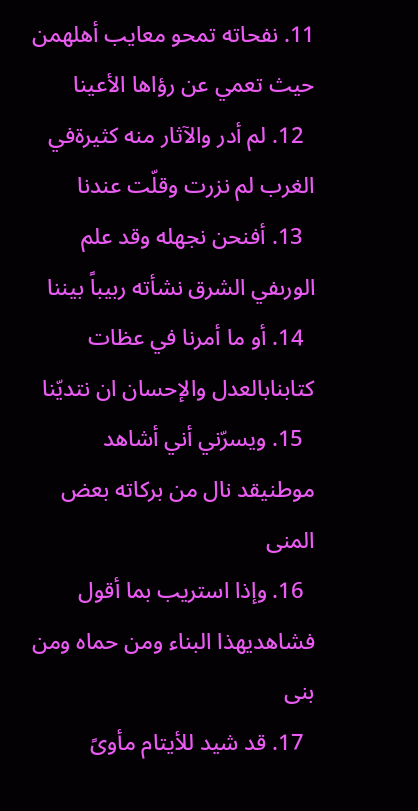11. نفحاته تمحو معايب أهلهمن حيث تعمي عن رؤاها الأعينا
  12. لم أدر والآثار منه كثيرةفي الغرب لم نزرت وقلّت عندنا
  13. أفنحن نجهله وقد علم الورىفي الشرق نشأته ربيباً بيننا
  14. أو ما أمرنا في عظات كتابنابالعدل والإحسان ان نتديّنا
  15. ويسرّني أني أشاهد موطنيقد نال من بركاته بعض المنى
  16. وإذا استريب بما أقول فشاهديهذا البناء ومن حماه ومن بنى
  17. قد شيد للأيتام مأوىً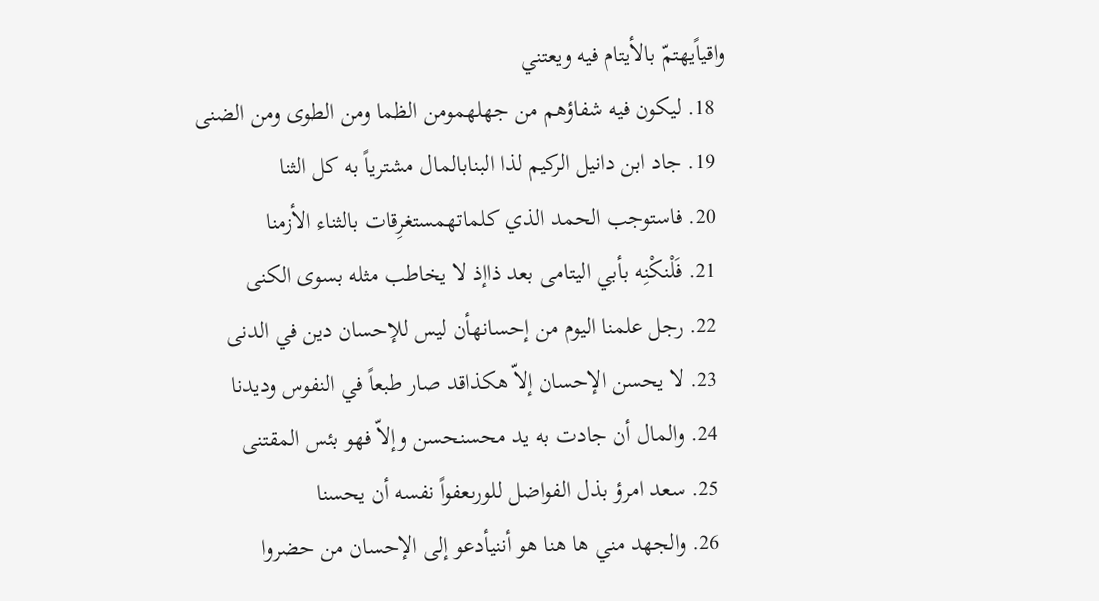واقياًيهتمّ بالأيتام فيه ويعتني
  18. ليكون فيه شفاؤهم من جهلهمومن الظما ومن الطوى ومن الضنى
  19. جاد ابن دانيل الركيم لذا البنابالمال مشترياً به كل الثنا
  20. فاستوجب الحمد الذي كلماتهمستغرِقات بالثناء الأزمنا
  21. فَلْنكْنِه بأبي اليتامى بعد ذاإذ لا يخاطب مثله بسوى الكنى
  22. رجل علمنا اليوم من إحسانهأن ليس للإحسان دين في الدنى
  23. لا يحسن الإحسان إلاّ هكذاقد صار طبعاً في النفوس وديدنا
  24. والمال أن جادت به يد محسنحسن وإلاّ فهو بئس المقتنى
  25. سعد امرؤ بذل الفواضل للورىعفواً نفسه أن يحسنا
  26. والجهد مني ها هنا هو أننيأدعو إلى الإحسان من حضروا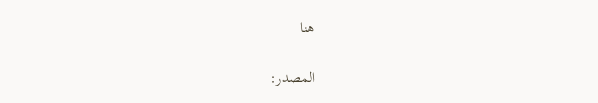هنا

المصدر: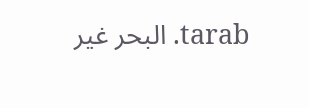tarab. البحر غير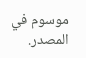موسوم في المصدر.